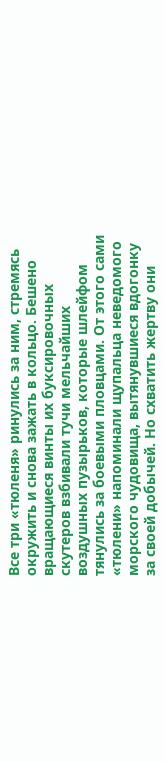Все три «тюленя» ринулись за ним, стремясь окружить и снова зажать в кольцо. Бешено вращающиеся винты их буксировочных скутеров взбивали тучи мельчайших воздушных пузырьков, которые шлейфом тянулись за боевыми пловцами. От этого сами «тюлени» напоминали щупальца неведомого морского чудовища, вытянувшиеся вдогонку за своей добычей. Но схватить жертву они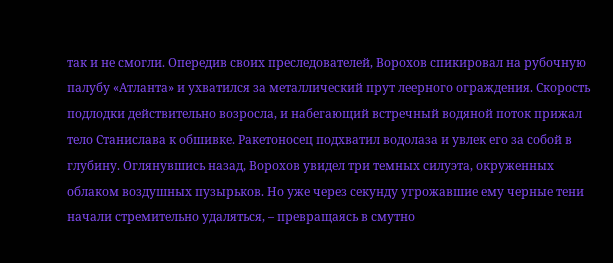так и не смогли. Опередив своих преследователей, Ворохов спикировал на рубочную палубу «Атланта» и ухватился за металлический прут леерного ограждения. Скорость подлодки действительно возросла, и набегающий встречный водяной поток прижал тело Станислава к обшивке. Ракетоносец подхватил водолаза и увлек его за собой в глубину. Оглянувшись назад, Ворохов увидел три темных силуэта, окруженных облаком воздушных пузырьков. Но уже через секунду угрожавшие ему черные тени начали стремительно удаляться, – превращаясь в смутно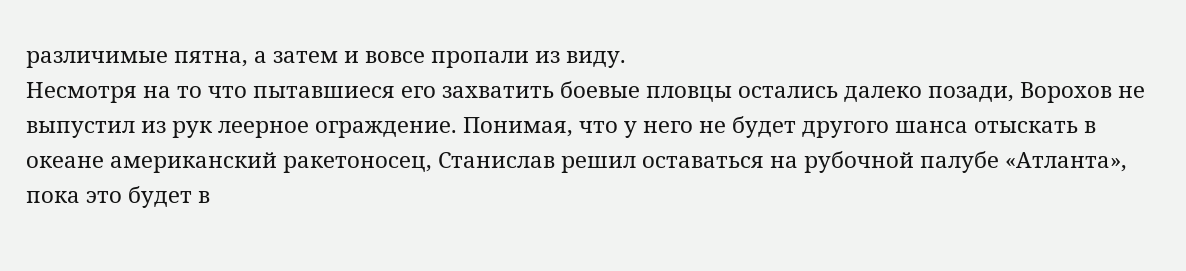различимые пятна, а затем и вовсе пропали из виду.
Несмотря на то что пытавшиеся его захватить боевые пловцы остались далеко позади, Ворохов не выпустил из рук леерное ограждение. Понимая, что у него не будет другого шанса отыскать в океане американский ракетоносец, Станислав решил оставаться на рубочной палубе «Атланта», пока это будет в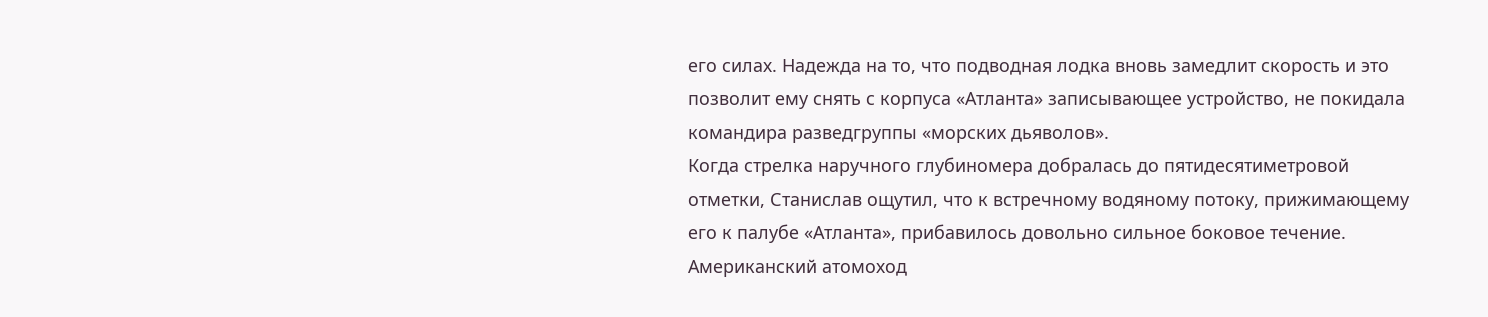его силах. Надежда на то, что подводная лодка вновь замедлит скорость и это позволит ему снять с корпуса «Атланта» записывающее устройство, не покидала командира разведгруппы «морских дьяволов».
Когда стрелка наручного глубиномера добралась до пятидесятиметровой отметки, Станислав ощутил, что к встречному водяному потоку, прижимающему его к палубе «Атланта», прибавилось довольно сильное боковое течение. Американский атомоход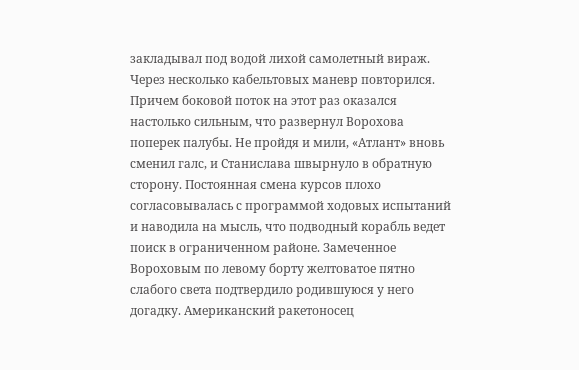закладывал под водой лихой самолетный вираж. Через несколько кабельтовых маневр повторился. Причем боковой поток на этот раз оказался настолько сильным, что развернул Ворохова поперек палубы. Не пройдя и мили, «Атлант» вновь сменил галс, и Станислава швырнуло в обратную сторону. Постоянная смена курсов плохо согласовывалась с программой ходовых испытаний и наводила на мысль, что подводный корабль ведет поиск в ограниченном районе. Замеченное Вороховым по левому борту желтоватое пятно слабого света подтвердило родившуюся у него догадку. Американский ракетоносец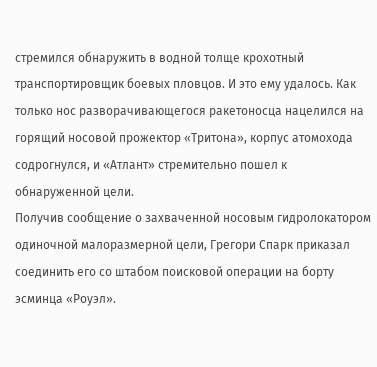стремился обнаружить в водной толще крохотный транспортировщик боевых пловцов. И это ему удалось. Как только нос разворачивающегося ракетоносца нацелился на горящий носовой прожектор «Тритона», корпус атомохода содрогнулся, и «Атлант» стремительно пошел к обнаруженной цели.
Получив сообщение о захваченной носовым гидролокатором одиночной малоразмерной цели, Грегори Спарк приказал соединить его со штабом поисковой операции на борту эсминца «Роуэл».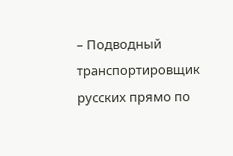– Подводный транспортировщик русских прямо по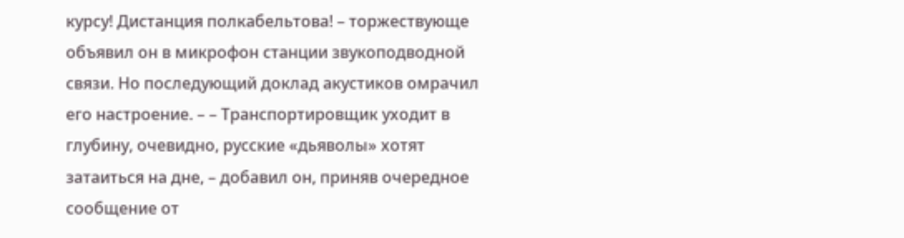курсу! Дистанция полкабельтова! – торжествующе объявил он в микрофон станции звукоподводной связи. Но последующий доклад акустиков омрачил его настроение. – – Транспортировщик уходит в глубину, очевидно, русские «дьяволы» хотят затаиться на дне, – добавил он, приняв очередное сообщение от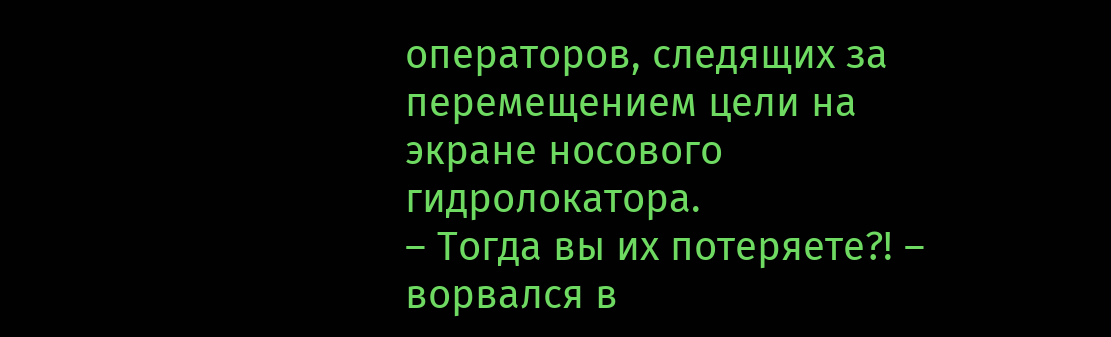операторов, следящих за перемещением цели на экране носового гидролокатора.
– Тогда вы их потеряете?! – ворвался в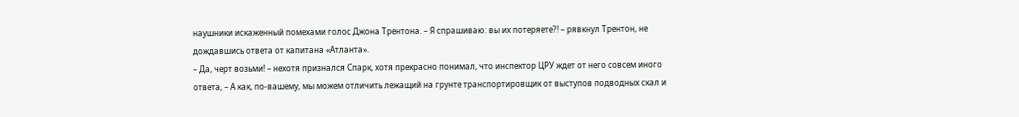наушники искаженный помехами голос Джона Трентона. – Я спрашиваю: вы их потеряете?! – рявкнул Трентон, не дождавшись ответа от капитана «Атланта».
– Да, черт возьми! – нехотя признался Спарк, хотя прекрасно понимал, что инспектор ЦРУ ждет от него совсем иного ответа, – А как, по-вашему, мы можем отличить лежащий на грунте транспортировщик от выступов подводных скал и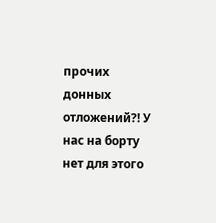прочих донных отложений?! У нас на борту нет для этого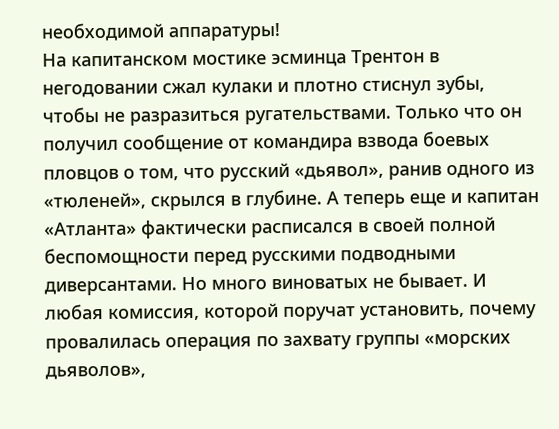необходимой аппаратуры!
На капитанском мостике эсминца Трентон в негодовании сжал кулаки и плотно стиснул зубы, чтобы не разразиться ругательствами. Только что он получил сообщение от командира взвода боевых пловцов о том, что русский «дьявол», ранив одного из «тюленей», скрылся в глубине. А теперь еще и капитан «Атланта» фактически расписался в своей полной беспомощности перед русскими подводными диверсантами. Но много виноватых не бывает. И любая комиссия, которой поручат установить, почему провалилась операция по захвату группы «морских дьяволов»,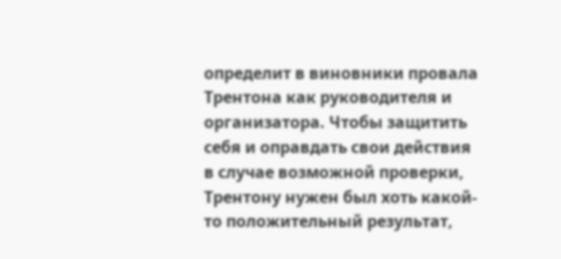определит в виновники провала Трентона как руководителя и организатора. Чтобы защитить себя и оправдать свои действия в случае возможной проверки, Трентону нужен был хоть какой-то положительный результат,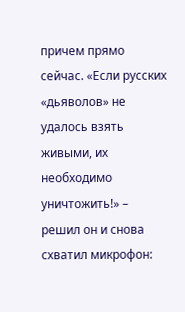причем прямо сейчас. «Если русских «дьяволов» не удалось взять живыми, их необходимо уничтожить!» – решил он и снова схватил микрофон: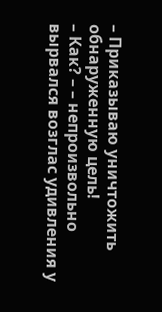– Приказываю уничтожить обнаруженную цель!
– Как? – – непроизвольно вырвался возглас удивления у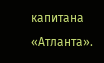капитана «Атланта».